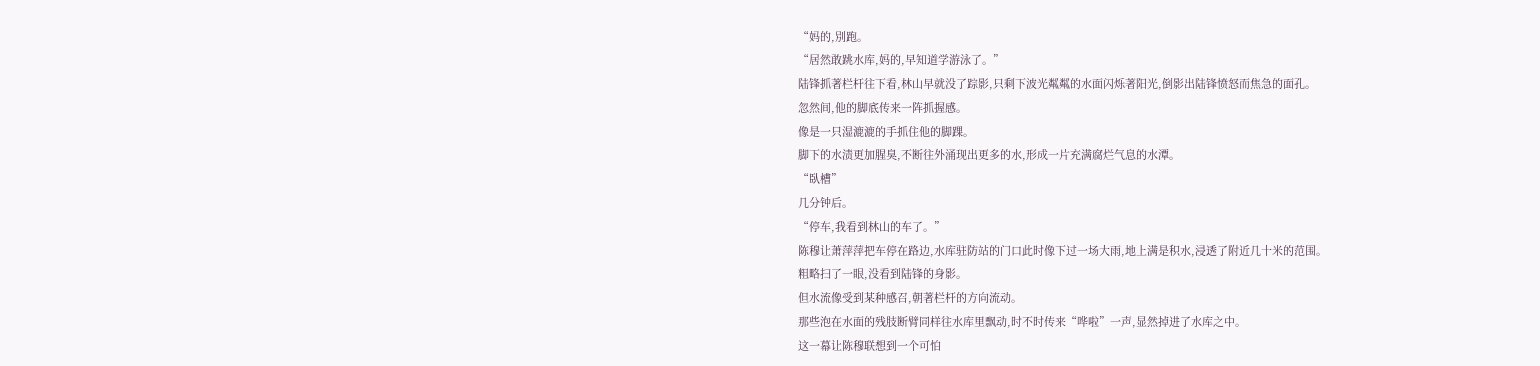“妈的,別跑。
“居然敢跳水库,妈的,早知道学游泳了。”
陆锋抓著栏杆往下看,林山早就没了踪影,只剩下波光粼粼的水面闪烁著阳光,倒影出陆锋愤怒而焦急的面孔。
忽然间,他的脚底传来一阵抓握感。
像是一只湿漉漉的手抓住他的脚踝。
脚下的水渍更加腥臭,不断往外涌现出更多的水,形成一片充满腐烂气息的水潭。
“臥槽”
几分钟后。
“停车,我看到林山的车了。”
陈穆让萧萍萍把车停在路边,水库驻防站的门口此时像下过一场大雨,地上满是积水,浸透了附近几十米的范围。
粗略扫了一眼,没看到陆锋的身影。
但水流像受到某种感召,朝著栏杆的方向流动。
那些泡在水面的残肢断臂同样往水库里飘动,时不时传来“哗啦”一声,显然掉进了水库之中。
这一幕让陈穆联想到一个可怕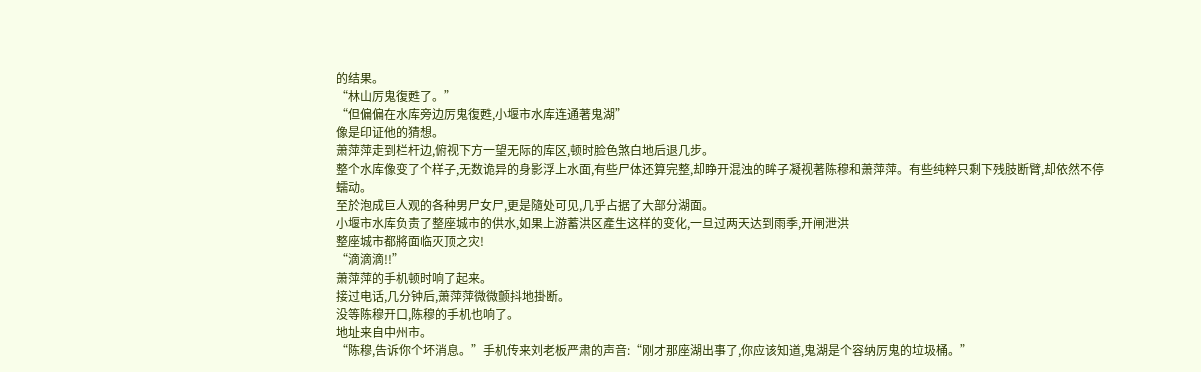的结果。
“林山厉鬼復甦了。”
“但偏偏在水库旁边厉鬼復甦,小堰市水库连通著鬼湖”
像是印证他的猜想。
萧萍萍走到栏杆边,俯视下方一望无际的库区,顿时脸色煞白地后退几步。
整个水库像变了个样子,无数诡异的身影浮上水面,有些尸体还算完整,却睁开混浊的眸子凝视著陈穆和萧萍萍。有些纯粹只剩下残肢断臂,却依然不停蠕动。
至於泡成巨人观的各种男尸女尸,更是隨处可见,几乎占据了大部分湖面。
小堰市水库负责了整座城市的供水,如果上游蓄洪区產生这样的变化,一旦过两天达到雨季,开闸泄洪
整座城市都將面临灭顶之灾!
“滴滴滴!!”
萧萍萍的手机顿时响了起来。
接过电话,几分钟后,萧萍萍微微颤抖地掛断。
没等陈穆开口,陈穆的手机也响了。
地址来自中州市。
“陈穆,告诉你个坏消息。”手机传来刘老板严肃的声音:“刚才那座湖出事了,你应该知道,鬼湖是个容纳厉鬼的垃圾桶。”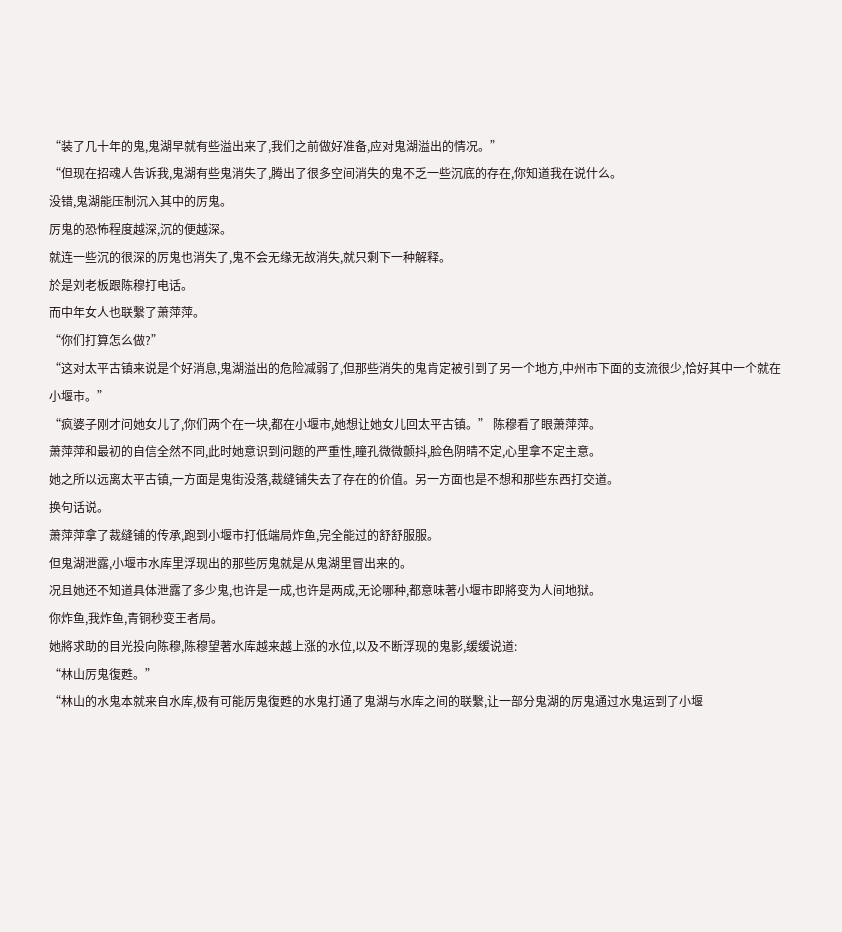“装了几十年的鬼,鬼湖早就有些溢出来了,我们之前做好准备,应对鬼湖溢出的情况。”
“但现在招魂人告诉我,鬼湖有些鬼消失了,腾出了很多空间消失的鬼不乏一些沉底的存在,你知道我在说什么。
没错,鬼湖能压制沉入其中的厉鬼。
厉鬼的恐怖程度越深,沉的便越深。
就连一些沉的很深的厉鬼也消失了,鬼不会无缘无故消失,就只剩下一种解释。
於是刘老板跟陈穆打电话。
而中年女人也联繫了萧萍萍。
“你们打算怎么做?”
“这对太平古镇来说是个好消息,鬼湖溢出的危险减弱了,但那些消失的鬼肯定被引到了另一个地方,中州市下面的支流很少,恰好其中一个就在小堰市。”
“疯婆子刚才问她女儿了,你们两个在一块,都在小堰市,她想让她女儿回太平古镇。” 陈穆看了眼萧萍萍。
萧萍萍和最初的自信全然不同,此时她意识到问题的严重性,瞳孔微微颤抖,脸色阴晴不定,心里拿不定主意。
她之所以远离太平古镇,一方面是鬼街没落,裁缝铺失去了存在的价值。另一方面也是不想和那些东西打交道。
换句话说。
萧萍萍拿了裁缝铺的传承,跑到小堰市打低端局炸鱼,完全能过的舒舒服服。
但鬼湖泄露,小堰市水库里浮现出的那些厉鬼就是从鬼湖里冒出来的。
况且她还不知道具体泄露了多少鬼,也许是一成,也许是两成,无论哪种,都意味著小堰市即將变为人间地狱。
你炸鱼,我炸鱼,青铜秒变王者局。
她將求助的目光投向陈穆,陈穆望著水库越来越上涨的水位,以及不断浮现的鬼影,缓缓说道:
“林山厉鬼復甦。”
“林山的水鬼本就来自水库,极有可能厉鬼復甦的水鬼打通了鬼湖与水库之间的联繫,让一部分鬼湖的厉鬼通过水鬼运到了小堰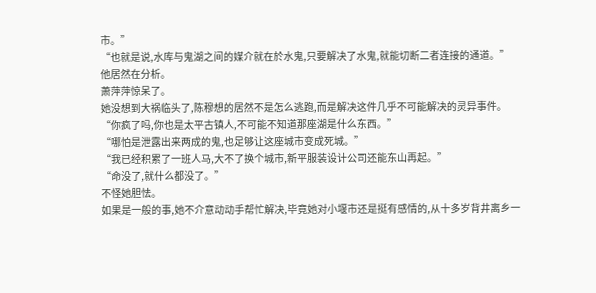市。”
“也就是说,水库与鬼湖之间的媒介就在於水鬼,只要解决了水鬼,就能切断二者连接的通道。”
他居然在分析。
萧萍萍惊呆了。
她没想到大祸临头了,陈穆想的居然不是怎么逃跑,而是解决这件几乎不可能解决的灵异事件。
“你疯了吗,你也是太平古镇人,不可能不知道那座湖是什么东西。”
“哪怕是泄露出来两成的鬼,也足够让这座城市变成死城。”
“我已经积累了一班人马,大不了换个城市,新平服装设计公司还能东山再起。”
“命没了,就什么都没了。”
不怪她胆怯。
如果是一般的事,她不介意动动手帮忙解决,毕竟她对小堰市还是挺有感情的,从十多岁背井离乡一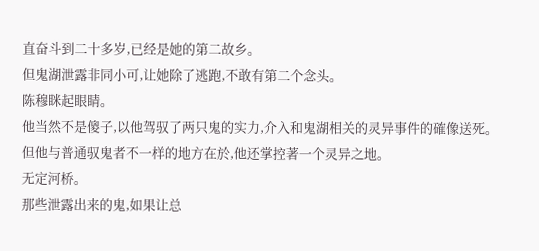直奋斗到二十多岁,已经是她的第二故乡。
但鬼湖泄露非同小可,让她除了逃跑,不敢有第二个念头。
陈穆眯起眼睛。
他当然不是傻子,以他驾驭了两只鬼的实力,介入和鬼湖相关的灵异事件的確像送死。
但他与普通驭鬼者不一样的地方在於,他还掌控著一个灵异之地。
无定河桥。
那些泄露出来的鬼,如果让总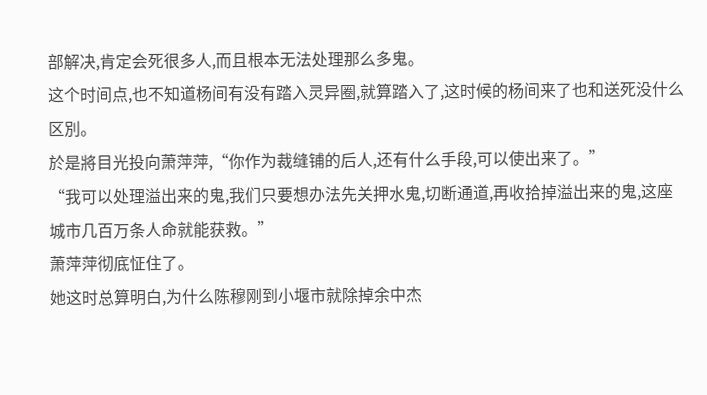部解决,肯定会死很多人,而且根本无法处理那么多鬼。
这个时间点,也不知道杨间有没有踏入灵异圈,就算踏入了,这时候的杨间来了也和送死没什么区別。
於是將目光投向萧萍萍,“你作为裁缝铺的后人,还有什么手段,可以使出来了。”
“我可以处理溢出来的鬼,我们只要想办法先关押水鬼,切断通道,再收拾掉溢出来的鬼,这座城市几百万条人命就能获救。”
萧萍萍彻底怔住了。
她这时总算明白,为什么陈穆刚到小堰市就除掉余中杰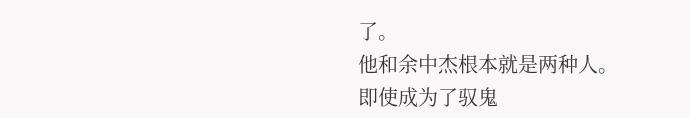了。
他和余中杰根本就是两种人。
即使成为了驭鬼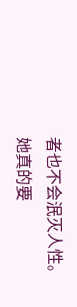者也不会泯灭人性。
她真的要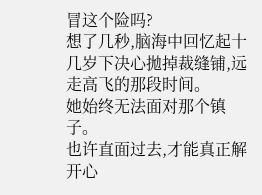冒这个险吗?
想了几秒,脑海中回忆起十几岁下决心拋掉裁缝铺,远走高飞的那段时间。
她始终无法面对那个镇子。
也许直面过去,才能真正解开心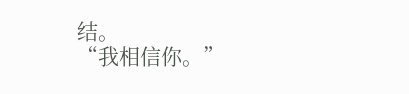结。
“我相信你。”